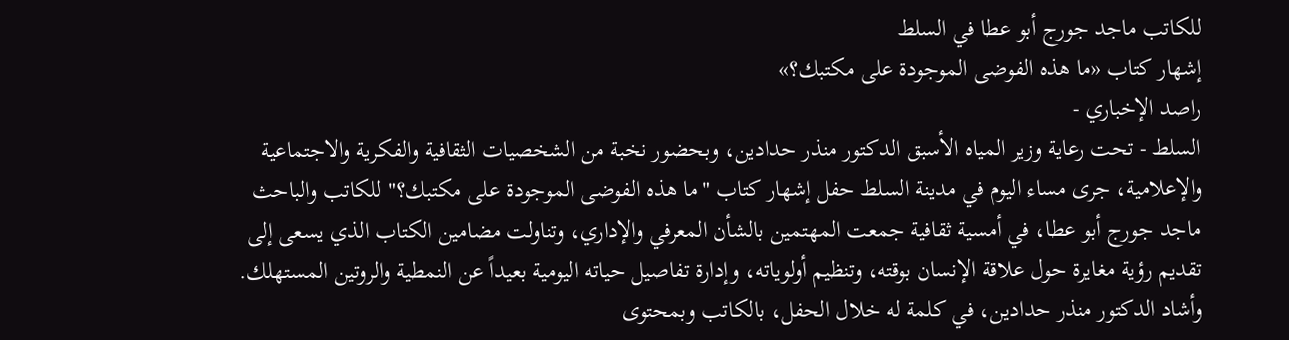للكاتب ماجد جورج أبو عطا في السلط
إشهار كتاب «ما هذه الفوضى الموجودة على مكتبك؟»
راصد الإخباري -
السلط - تحت رعاية وزير المياه الأسبق الدكتور منذر حدادين، وبحضور نخبة من الشخصيات الثقافية والفكرية والاجتماعية والإعلامية، جرى مساء اليوم في مدينة السلط حفل إشهار كتاب "ما هذه الفوضى الموجودة على مكتبك؟" للكاتب والباحث ماجد جورج أبو عطا، في أمسية ثقافية جمعت المهتمين بالشأن المعرفي والإداري، وتناولت مضامين الكتاب الذي يسعى إلى تقديم رؤية مغايرة حول علاقة الإنسان بوقته، وتنظيم أولوياته، وإدارة تفاصيل حياته اليومية بعيداً عن النمطية والروتين المستهلك.
وأشاد الدكتور منذر حدادين، في كلمة له خلال الحفل، بالكاتب وبمحتوى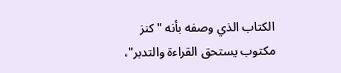الكتاب الذي وصفه بأنه "كنز مكتوب يستحق القراءة والتدبر"،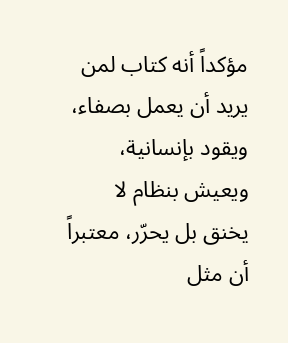مؤكداً أنه كتاب لمن يريد أن يعمل بصفاء، ويقود بإنسانية، ويعيش بنظام لا يخنق بل يحرّر، معتبراً أن مثل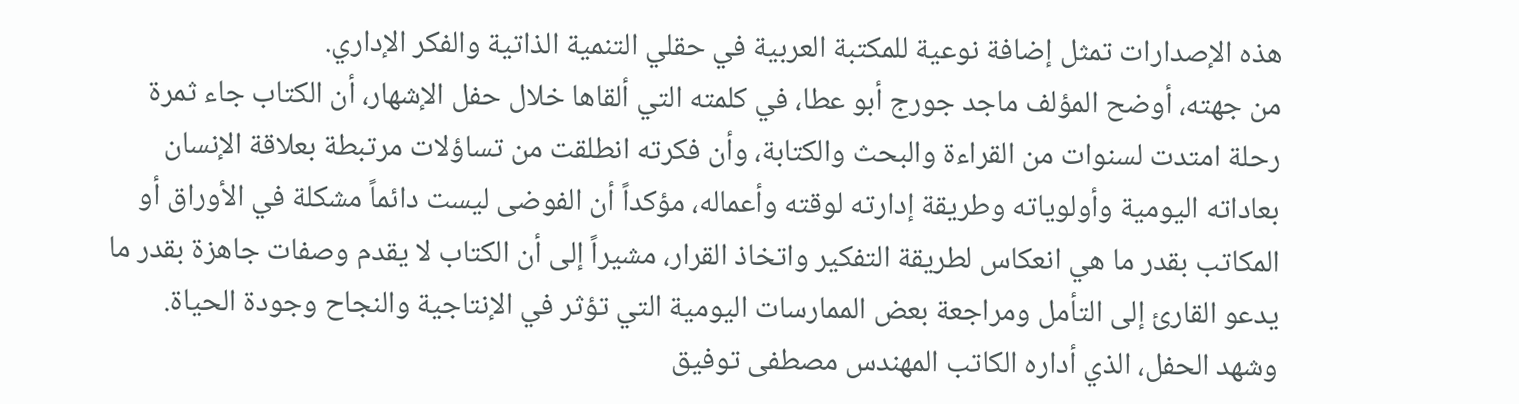هذه الإصدارات تمثل إضافة نوعية للمكتبة العربية في حقلي التنمية الذاتية والفكر الإداري.
من جهته، أوضح المؤلف ماجد جورج أبو عطا، في كلمته التي ألقاها خلال حفل الإشهار، أن الكتاب جاء ثمرة رحلة امتدت لسنوات من القراءة والبحث والكتابة، وأن فكرته انطلقت من تساؤلات مرتبطة بعلاقة الإنسان بعاداته اليومية وأولوياته وطريقة إدارته لوقته وأعماله، مؤكداً أن الفوضى ليست دائماً مشكلة في الأوراق أو المكاتب بقدر ما هي انعكاس لطريقة التفكير واتخاذ القرار، مشيراً إلى أن الكتاب لا يقدم وصفات جاهزة بقدر ما يدعو القارئ إلى التأمل ومراجعة بعض الممارسات اليومية التي تؤثر في الإنتاجية والنجاح وجودة الحياة.
وشهد الحفل، الذي أداره الكاتب المهندس مصطفى توفيق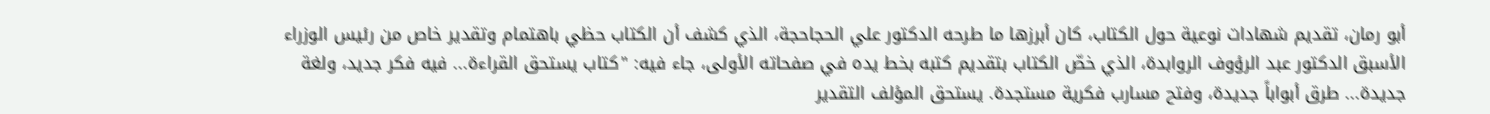أبو رمان، تقديم شهادات نوعية حول الكتاب، كان أبرزها ما طرحه الدكتور علي الحجاحجة، الذي كشف أن الكتاب حظي باهتمام وتقدير خاص من رئيس الوزراء الأسبق الدكتور عبد الرؤوف الروابدة، الذي خصّ الكتاب بتقديم كتبه بخط يده في صفحاته الأولى، جاء فيه: "كتاب يستحق القراءة... فيه فكر جديد، ولغة جديدة... طرق أبواباً جديدة، وفتح مسارب فكرية مستجدة. يستحق المؤلف التقدير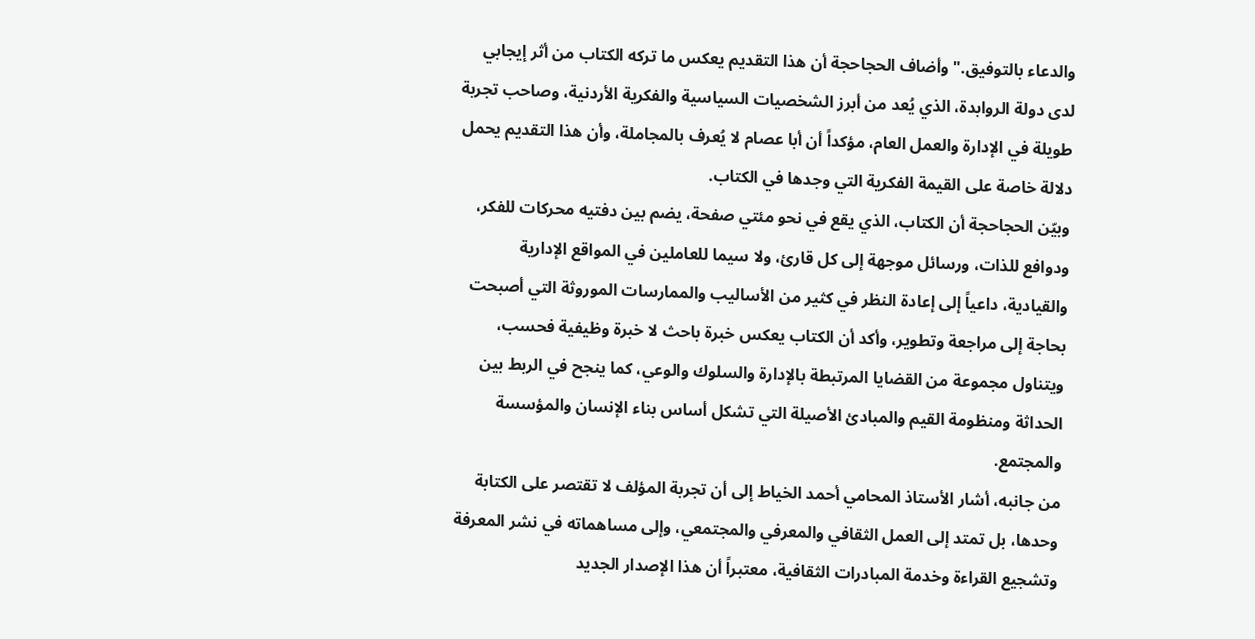والدعاء بالتوفيق." وأضاف الحجاحجة أن هذا التقديم يعكس ما تركه الكتاب من أثر إيجابي لدى دولة الروابدة، الذي يُعد من أبرز الشخصيات السياسية والفكرية الأردنية، وصاحب تجربة طويلة في الإدارة والعمل العام، مؤكداً أن أبا عصام لا يُعرف بالمجاملة، وأن هذا التقديم يحمل دلالة خاصة على القيمة الفكرية التي وجدها في الكتاب.
وبيّن الحجاحجة أن الكتاب، الذي يقع في نحو مئتي صفحة، يضم بين دفتيه محركات للفكر، ودوافع للذات، ورسائل موجهة إلى كل قارئ، ولا سيما للعاملين في المواقع الإدارية والقيادية، داعياً إلى إعادة النظر في كثير من الأساليب والممارسات الموروثة التي أصبحت بحاجة إلى مراجعة وتطوير، وأكد أن الكتاب يعكس خبرة باحث لا خبرة وظيفية فحسب، ويتناول مجموعة من القضايا المرتبطة بالإدارة والسلوك والوعي، كما ينجح في الربط بين الحداثة ومنظومة القيم والمبادئ الأصيلة التي تشكل أساس بناء الإنسان والمؤسسة والمجتمع.
من جانبه، أشار الأستاذ المحامي أحمد الخياط إلى أن تجربة المؤلف لا تقتصر على الكتابة وحدها، بل تمتد إلى العمل الثقافي والمعرفي والمجتمعي، وإلى مساهماته في نشر المعرفة وتشجيع القراءة وخدمة المبادرات الثقافية، معتبراً أن هذا الإصدار الجديد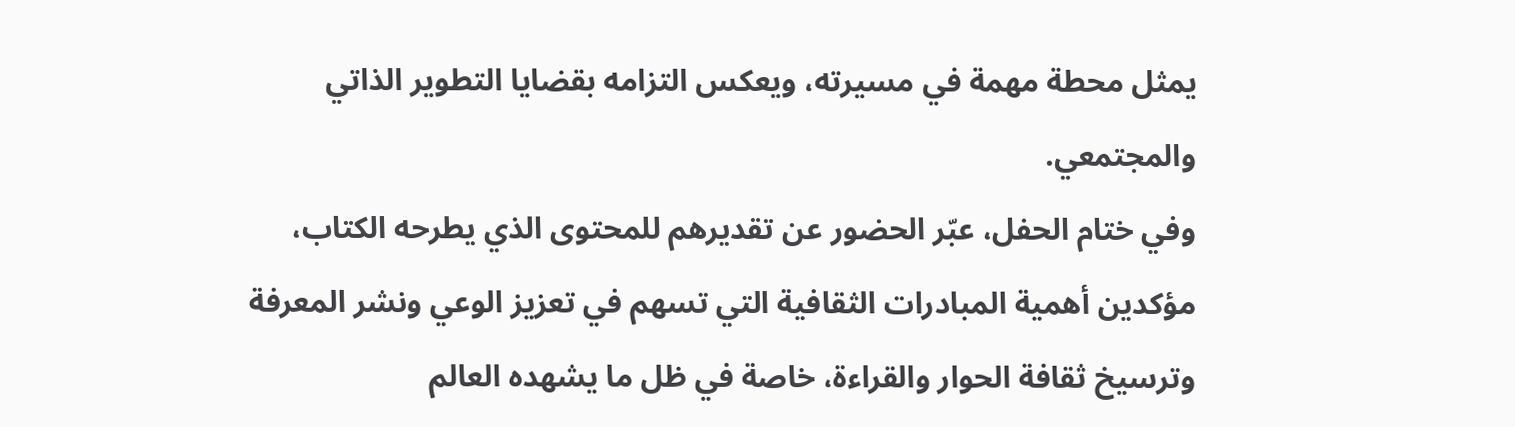يمثل محطة مهمة في مسيرته، ويعكس التزامه بقضايا التطوير الذاتي والمجتمعي.
وفي ختام الحفل، عبّر الحضور عن تقديرهم للمحتوى الذي يطرحه الكتاب، مؤكدين أهمية المبادرات الثقافية التي تسهم في تعزيز الوعي ونشر المعرفة وترسيخ ثقافة الحوار والقراءة، خاصة في ظل ما يشهده العالم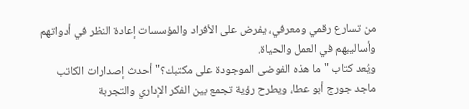من تسارع رقمي ومعرفي، يفرض على الأفراد والمؤسسات إعادة النظر في أدواتهم وأساليبهم في العمل والحياة.
ويُعد كتاب "ما هذه الفوضى الموجودة على مكتبك؟" أحدث إصدارات الكاتب ماجد جورج أبو عطا، ويطرح رؤية تجمع بين الفكر الإداري والتجربة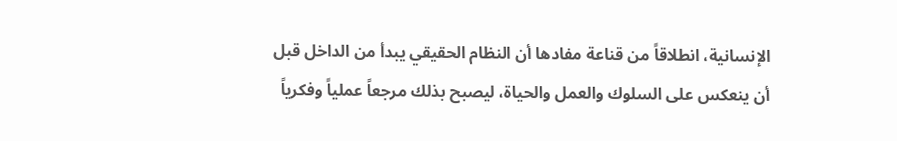الإنسانية، انطلاقاً من قناعة مفادها أن النظام الحقيقي يبدأ من الداخل قبل أن ينعكس على السلوك والعمل والحياة، ليصبح بذلك مرجعاً عملياً وفكرياً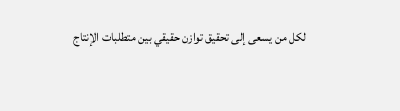لكل من يسعى إلى تحقيق توازن حقيقي بين متطلبات الإنتاج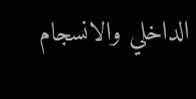الداخلي والانسجام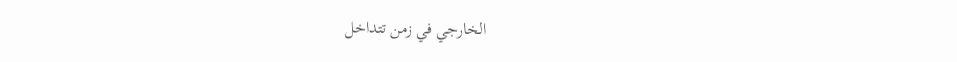الخارجي في زمن تتداخل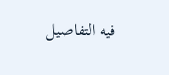فيه التفاصيل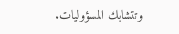وتتشابك المسؤوليات.